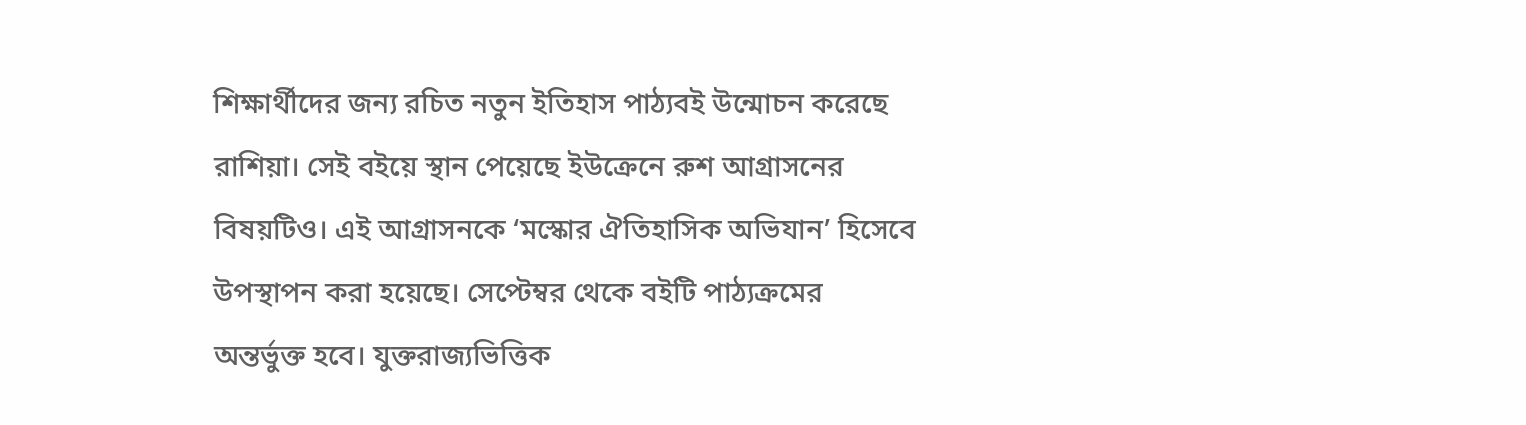শিক্ষার্থীদের জন্য রচিত নতুন ইতিহাস পাঠ্যবই উন্মোচন করেছে রাশিয়া। সেই বইয়ে স্থান পেয়েছে ইউক্রেনে রুশ আগ্রাসনের বিষয়টিও। এই আগ্রাসনকে ‘মস্কোর ঐতিহাসিক অভিযান’ হিসেবে উপস্থাপন করা হয়েছে। সেপ্টেম্বর থেকে বইটি পাঠ্যক্রমের অন্তর্ভুক্ত হবে। যুক্তরাজ্যভিত্তিক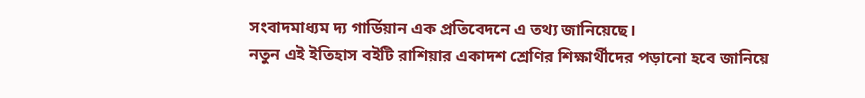সংবাদমাধ্যম দ্য গার্ডিয়ান এক প্রতিবেদনে এ তথ্য জানিয়েছে।
নতুন এই ইতিহাস বইটি রাশিয়ার একাদশ শ্রেণির শিক্ষার্থীদের পড়ানো হবে জানিয়ে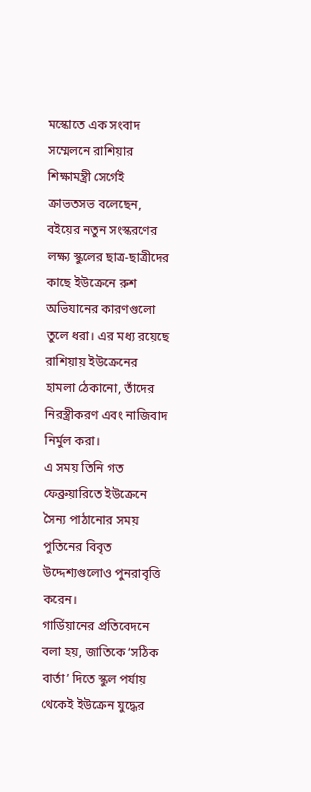মস্কোতে এক সংবাদ সম্মেলনে রাশিয়ার শিক্ষামন্ত্রী সের্গেই ক্রাভতসভ বলেছেন, বইয়ের নতুন সংস্করণের লক্ষ্য স্কুলের ছাত্র-ছাত্রীদের কাছে ইউক্রেনে রুশ অভিযানের কারণগুলো তুলে ধরা। এর মধ্য রয়েছে রাশিয়ায় ইউক্রেনের হামলা ঠেকানো, তাঁদের নিরস্ত্রীকরণ এবং নাজিবাদ নির্মুল করা।
এ সময় তিনি গত ফেব্রুয়ারিতে ইউক্রেনে সৈন্য পাঠানোর সময় পুতিনের বিবৃত উদ্দেশ্যগুলোও পুনরাবৃত্তি করেন।
গার্ডিয়ানের প্রতিবেদনে বলা হয়, জাতিকে ‘সঠিক বার্তা’ দিতে স্কুল পর্যায় থেকেই ইউক্রেন যুদ্ধের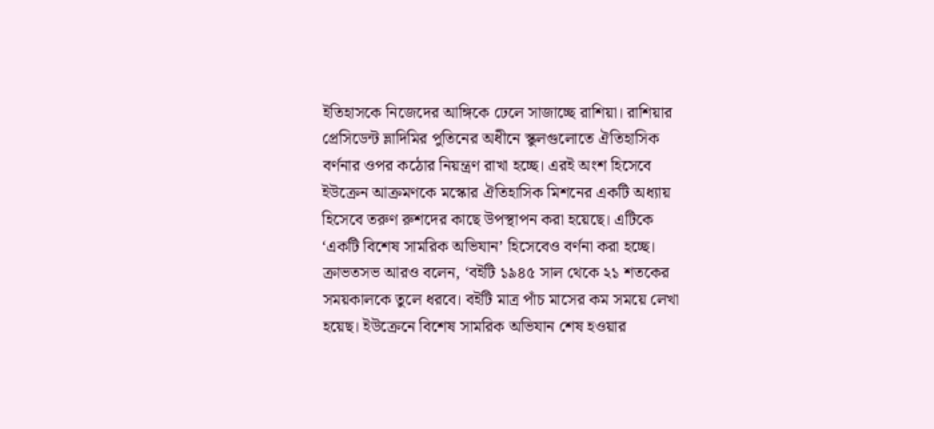ইতিহাসকে নিজেদের আঙ্গিকে ঢেলে সাজাচ্ছে রাশিয়া। রাশিয়ার প্রেসিডেন্ট ভ্লাদিমির পুতিনের অধীনে স্কুলগুলোতে ঐতিহাসিক বর্ণনার ওপর কঠোর নিয়ন্ত্রণ রাখা হচ্ছে। এরই অংশ হিসেবে ইউক্রেন আক্রমণকে মস্কোর ঐতিহাসিক মিশনের একটি অধ্যায় হিসেবে তরুণ রুশদের কাছে উপস্থাপন করা হয়েছে। এটিকে ‘একটি বিশেষ সামরিক অভিযান’ হিসেবেও বর্ণনা করা হচ্ছে।
ক্রাভতসভ আরও বলেন, ‘বইটি ১৯৪৫ সাল থেকে ২১ শতকের সময়কালকে তুলে ধরবে। বইটি মাত্র পাঁচ মাসের কম সময়ে লেখা হয়েছ। ইউক্রেনে বিশেষ সামরিক অভিযান শেষ হওয়ার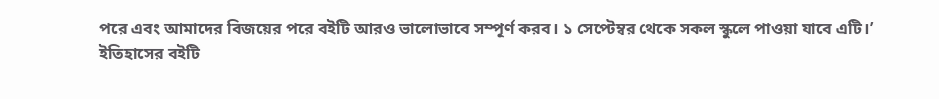পরে এবং আমাদের বিজয়ের পরে বইটি আরও ভালোভাবে সম্পূর্ণ করব। ১ সেপ্টেম্বর থেকে সকল স্কুলে পাওয়া যাবে এটি।’
ইতিহাসের বইটি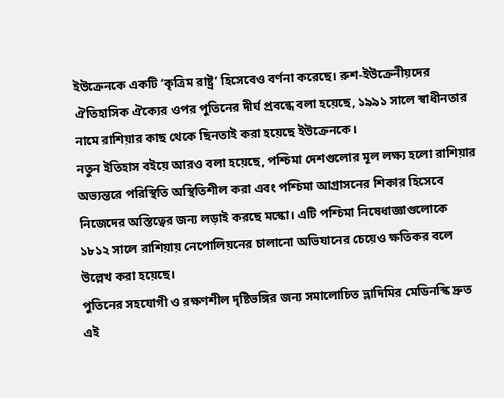ইউক্রেনকে একটি ‘কৃত্রিম রাষ্ট্র’ হিসেবেও বর্ণনা করেছে। রুশ-ইউক্রেনীয়দের ঐতিহাসিক ঐক্যের ওপর পুতিনের দীর্ঘ প্রবন্ধে বলা হয়েছে, ১৯৯১ সালে স্বাধীনতার নামে রাশিয়ার কাছ থেকে ছিনতাই করা হয়েছে ইউক্রেনকে।
নতুন ইতিহাস বইয়ে আরও বলা হয়েছে, পশ্চিমা দেশগুলোর মূল লক্ষ্য হলো রাশিয়ার অভ্যন্তরে পরিস্থিতি অস্থিতিশীল করা এবং পশ্চিমা আগ্রাসনের শিকার হিসেবে নিজেদের অস্তিত্বের জন্য লড়াই করছে মস্কো। এটি পশ্চিমা নিষেধাজ্ঞাগুলোকে ১৮১২ সালে রাশিয়ায় নেপোলিয়নের চালানো অভিযানের চেয়েও ক্ষতিকর বলে উল্লেখ করা হয়েছে।
পুতিনের সহযোগী ও রক্ষণশীল দৃষ্টিভঙ্গির জন্য সমালোচিত ভ্লাদিমির মেডিনস্কি দ্রুত এই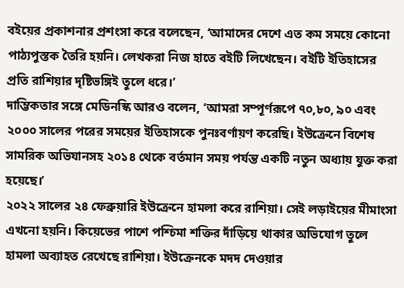বইয়ের প্রকাশনার প্রশংসা করে বলেছেন, ‘আমাদের দেশে এত কম সময়ে কোনো পাঠ্যপুস্তক তৈরি হয়নি। লেখকরা নিজ হাতে বইটি লিখেছেন। বইটি ইতিহাসের প্রতি রাশিয়ার দৃষ্টিভঙ্গিই তুলে ধরে।’
দাম্ভিকতার সঙ্গে মেডিনস্কি আরও বলেন, ‘আমরা সম্পূর্ণরূপে ৭০,৮০, ৯০ এবং ২০০০ সালের পরের সময়ের ইতিহাসকে পুনঃবর্ণায়ণ করেছি। ইউক্রেনে বিশেষ সামরিক অভিযানসহ ২০১৪ থেকে বর্তমান সময় পর্যন্ত একটি নতুন অধ্যায় যুক্ত করা হয়েছে।’
২০২২ সালের ২৪ ফেব্রুয়ারি ইউক্রেনে হামলা করে রাশিয়া। সেই লড়াইয়ের মীমাংসা এখনো হয়নি। কিয়েভের পাশে পশ্চিমা শক্তির দাঁড়িয়ে থাকার অভিযোগ তুলে হামলা অব্যাহত রেখেছে রাশিয়া। ইউক্রেনকে মদদ দেওয়ার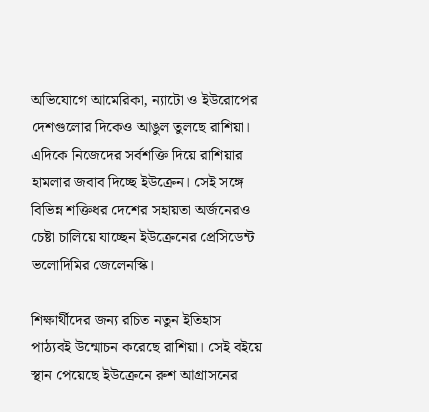অভিযোগে আমেরিকা, ন্যাটো ও ইউরোপের দেশগুলোর দিকেও আঙুল তুলছে রাশিয়া। এদিকে নিজেদের সর্বশক্তি দিয়ে রাশিয়ার হামলার জবাব দিচ্ছে ইউক্রেন। সেই সঙ্গে বিভিন্ন শক্তিধর দেশের সহায়তা অর্জনেরও চেষ্টা চালিয়ে যাচ্ছেন ইউক্রেনের প্রেসিডেন্ট ভলোদিমির জেলেনস্কি।

শিক্ষার্থীদের জন্য রচিত নতুন ইতিহাস পাঠ্যবই উন্মোচন করেছে রাশিয়া। সেই বইয়ে স্থান পেয়েছে ইউক্রেনে রুশ আগ্রাসনের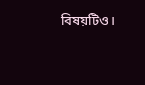বিষয়টিও।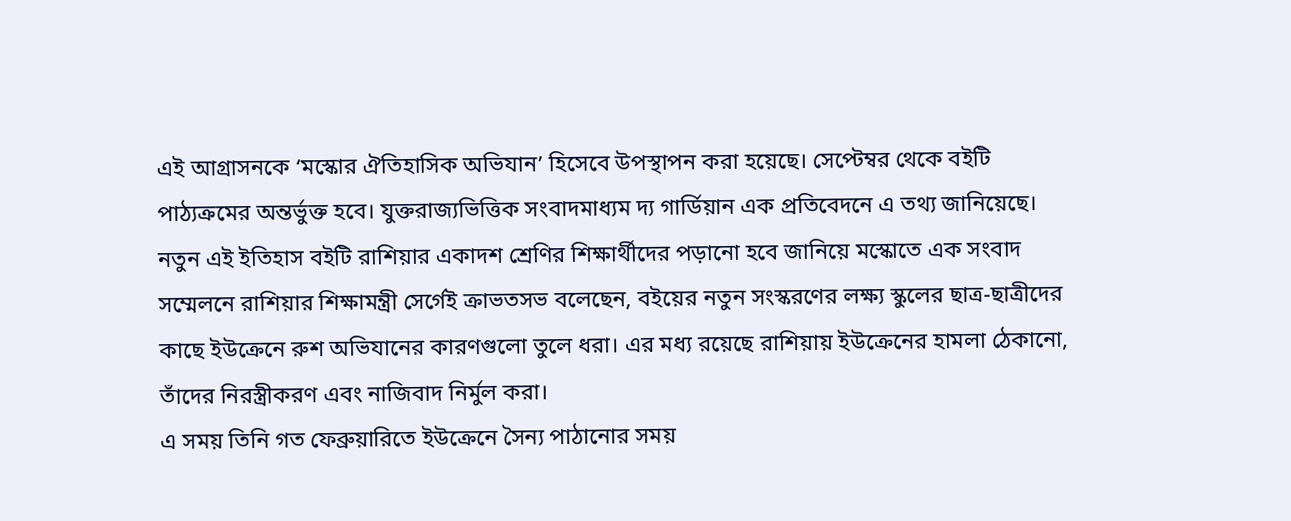এই আগ্রাসনকে ‘মস্কোর ঐতিহাসিক অভিযান’ হিসেবে উপস্থাপন করা হয়েছে। সেপ্টেম্বর থেকে বইটি পাঠ্যক্রমের অন্তর্ভুক্ত হবে। যুক্তরাজ্যভিত্তিক সংবাদমাধ্যম দ্য গার্ডিয়ান এক প্রতিবেদনে এ তথ্য জানিয়েছে।
নতুন এই ইতিহাস বইটি রাশিয়ার একাদশ শ্রেণির শিক্ষার্থীদের পড়ানো হবে জানিয়ে মস্কোতে এক সংবাদ সম্মেলনে রাশিয়ার শিক্ষামন্ত্রী সের্গেই ক্রাভতসভ বলেছেন, বইয়ের নতুন সংস্করণের লক্ষ্য স্কুলের ছাত্র-ছাত্রীদের কাছে ইউক্রেনে রুশ অভিযানের কারণগুলো তুলে ধরা। এর মধ্য রয়েছে রাশিয়ায় ইউক্রেনের হামলা ঠেকানো, তাঁদের নিরস্ত্রীকরণ এবং নাজিবাদ নির্মুল করা।
এ সময় তিনি গত ফেব্রুয়ারিতে ইউক্রেনে সৈন্য পাঠানোর সময়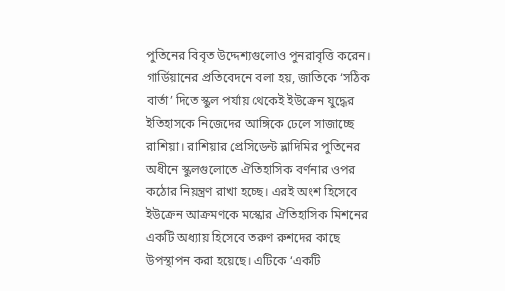পুতিনের বিবৃত উদ্দেশ্যগুলোও পুনরাবৃত্তি করেন।
গার্ডিয়ানের প্রতিবেদনে বলা হয়, জাতিকে ‘সঠিক বার্তা’ দিতে স্কুল পর্যায় থেকেই ইউক্রেন যুদ্ধের ইতিহাসকে নিজেদের আঙ্গিকে ঢেলে সাজাচ্ছে রাশিয়া। রাশিয়ার প্রেসিডেন্ট ভ্লাদিমির পুতিনের অধীনে স্কুলগুলোতে ঐতিহাসিক বর্ণনার ওপর কঠোর নিয়ন্ত্রণ রাখা হচ্ছে। এরই অংশ হিসেবে ইউক্রেন আক্রমণকে মস্কোর ঐতিহাসিক মিশনের একটি অধ্যায় হিসেবে তরুণ রুশদের কাছে উপস্থাপন করা হয়েছে। এটিকে ‘একটি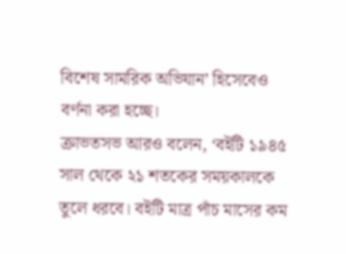বিশেষ সামরিক অভিযান’ হিসেবেও বর্ণনা করা হচ্ছে।
ক্রাভতসভ আরও বলেন, ‘বইটি ১৯৪৫ সাল থেকে ২১ শতকের সময়কালকে তুলে ধরবে। বইটি মাত্র পাঁচ মাসের কম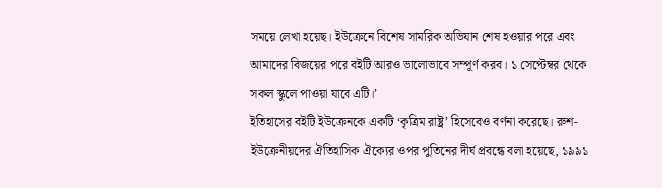সময়ে লেখা হয়েছ। ইউক্রেনে বিশেষ সামরিক অভিযান শেষ হওয়ার পরে এবং আমাদের বিজয়ের পরে বইটি আরও ভালোভাবে সম্পূর্ণ করব। ১ সেপ্টেম্বর থেকে সকল স্কুলে পাওয়া যাবে এটি।’
ইতিহাসের বইটি ইউক্রেনকে একটি ‘কৃত্রিম রাষ্ট্র’ হিসেবেও বর্ণনা করেছে। রুশ-ইউক্রেনীয়দের ঐতিহাসিক ঐক্যের ওপর পুতিনের দীর্ঘ প্রবন্ধে বলা হয়েছে, ১৯৯১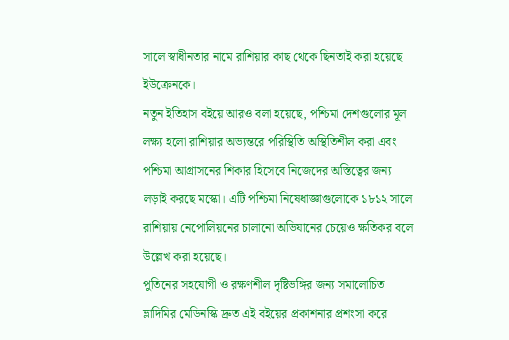সালে স্বাধীনতার নামে রাশিয়ার কাছ থেকে ছিনতাই করা হয়েছে ইউক্রেনকে।
নতুন ইতিহাস বইয়ে আরও বলা হয়েছে, পশ্চিমা দেশগুলোর মূল লক্ষ্য হলো রাশিয়ার অভ্যন্তরে পরিস্থিতি অস্থিতিশীল করা এবং পশ্চিমা আগ্রাসনের শিকার হিসেবে নিজেদের অস্তিত্বের জন্য লড়াই করছে মস্কো। এটি পশ্চিমা নিষেধাজ্ঞাগুলোকে ১৮১২ সালে রাশিয়ায় নেপোলিয়নের চালানো অভিযানের চেয়েও ক্ষতিকর বলে উল্লেখ করা হয়েছে।
পুতিনের সহযোগী ও রক্ষণশীল দৃষ্টিভঙ্গির জন্য সমালোচিত ভ্লাদিমির মেডিনস্কি দ্রুত এই বইয়ের প্রকাশনার প্রশংসা করে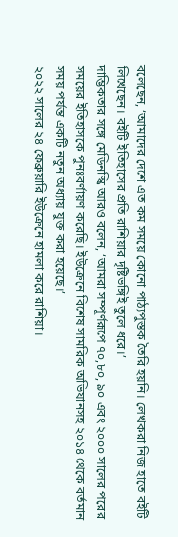বলেছেন, ‘আমাদের দেশে এত কম সময়ে কোনো পাঠ্যপুস্তক তৈরি হয়নি। লেখকরা নিজ হাতে বইটি লিখেছেন। বইটি ইতিহাসের প্রতি রাশিয়ার দৃষ্টিভঙ্গিই তুলে ধরে।’
দাম্ভিকতার সঙ্গে মেডিনস্কি আরও বলেন, ‘আমরা সম্পূর্ণরূপে ৭০,৮০, ৯০ এবং ২০০০ সালের পরের সময়ের ইতিহাসকে পুনঃবর্ণায়ণ করেছি। ইউক্রেনে বিশেষ সামরিক অভিযানসহ ২০১৪ থেকে বর্তমান সময় পর্যন্ত একটি নতুন অধ্যায় যুক্ত করা হয়েছে।’
২০২২ সালের ২৪ ফেব্রুয়ারি ইউক্রেনে হামলা করে রাশিয়া।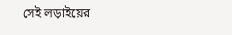সেই লড়াইয়ের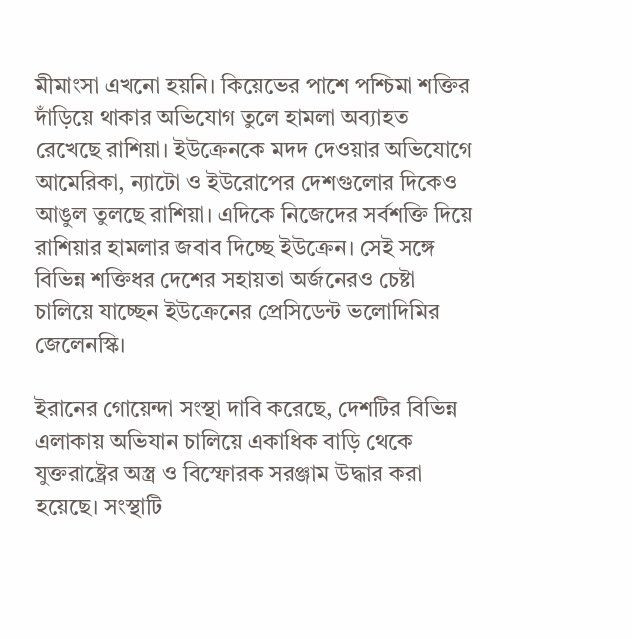মীমাংসা এখনো হয়নি। কিয়েভের পাশে পশ্চিমা শক্তির দাঁড়িয়ে থাকার অভিযোগ তুলে হামলা অব্যাহত রেখেছে রাশিয়া। ইউক্রেনকে মদদ দেওয়ার অভিযোগে আমেরিকা, ন্যাটো ও ইউরোপের দেশগুলোর দিকেও আঙুল তুলছে রাশিয়া। এদিকে নিজেদের সর্বশক্তি দিয়ে রাশিয়ার হামলার জবাব দিচ্ছে ইউক্রেন। সেই সঙ্গে বিভিন্ন শক্তিধর দেশের সহায়তা অর্জনেরও চেষ্টা চালিয়ে যাচ্ছেন ইউক্রেনের প্রেসিডেন্ট ভলোদিমির জেলেনস্কি।

ইরানের গোয়েন্দা সংস্থা দাবি করেছে, দেশটির বিভিন্ন এলাকায় অভিযান চালিয়ে একাধিক বাড়ি থেকে যুক্তরাষ্ট্রের অস্ত্র ও বিস্ফোরক সরঞ্জাম উদ্ধার করা হয়েছে। সংস্থাটি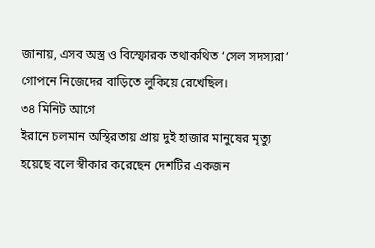জানায়, এসব অস্ত্র ও বিস্ফোরক তথাকথিত ‘সেল সদস্যরা’ গোপনে নিজেদের বাড়িতে লুকিয়ে রেখেছিল।
৩৪ মিনিট আগে
ইরানে চলমান অস্থিরতায় প্রায় দুই হাজার মানুষের মৃত্যু হয়েছে বলে স্বীকার করেছেন দেশটির একজন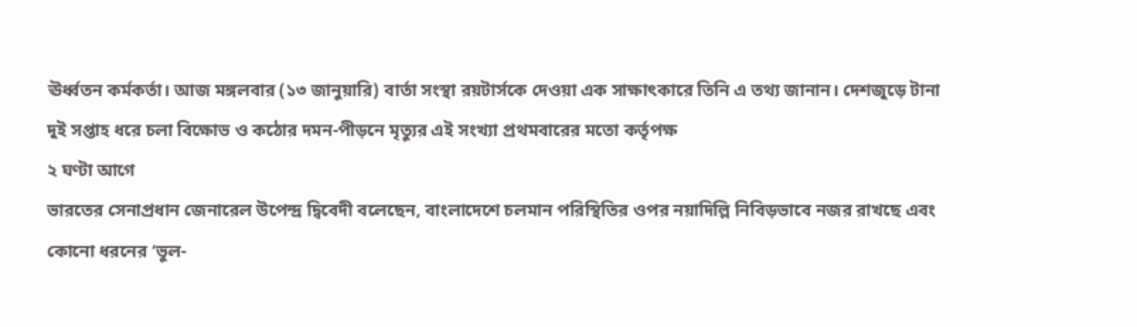ঊর্ধ্বতন কর্মকর্তা। আজ মঙ্গলবার (১৩ জানুয়ারি) বার্তা সংস্থা রয়টার্সকে দেওয়া এক সাক্ষাৎকারে তিনি এ তথ্য জানান। দেশজুড়ে টানা দুই সপ্তাহ ধরে চলা বিক্ষোভ ও কঠোর দমন-পীড়নে মৃত্যুর এই সংখ্যা প্রথমবারের মতো কর্তৃপক্ষ
২ ঘণ্টা আগে
ভারতের সেনাপ্রধান জেনারেল উপেন্দ্র দ্বিবেদী বলেছেন, বাংলাদেশে চলমান পরিস্থিতির ওপর নয়াদিল্লি নিবিড়ভাবে নজর রাখছে এবং কোনো ধরনের ‘ভুল-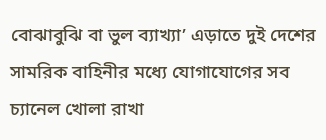বোঝাবুঝি বা ভুল ব্যাখ্যা’ এড়াতে দুই দেশের সামরিক বাহিনীর মধ্যে যোগাযোগের সব চ্যানেল খোলা রাখা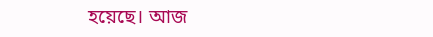হয়েছে। আজ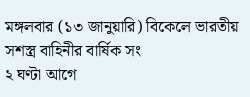মঙ্গলবার (১৩ জানুয়ারি) বিকেলে ভারতীয় সশস্ত্র বাহিনীর বার্ষিক সং
২ ঘণ্টা আগে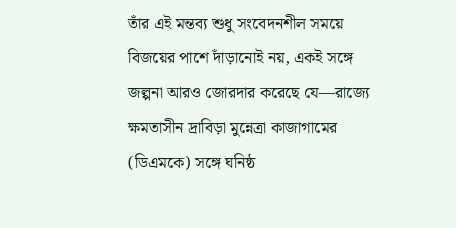তাঁর এই মন্তব্য শুধু সংবেদনশীল সময়ে বিজয়ের পাশে দাঁড়ানোই নয়, একই সঙ্গে জল্পনা আরও জোরদার করেছে যে—রাজ্যে ক্ষমতাসীন দ্রাবিড়া মুন্নেত্রা কাজাগামের (ডিএমকে) সঙ্গে ঘনিষ্ঠ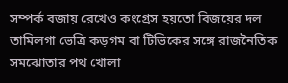সম্পর্ক বজায় রেখেও কংগ্রেস হয়তো বিজয়ের দল তামিলগা ভেত্রি কড়গম বা টিভিকের সঙ্গে রাজনৈতিক সমঝোতার পথ খোলা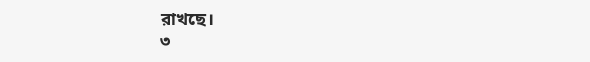রাখছে।
৩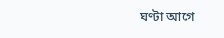ঘণ্টা আগে